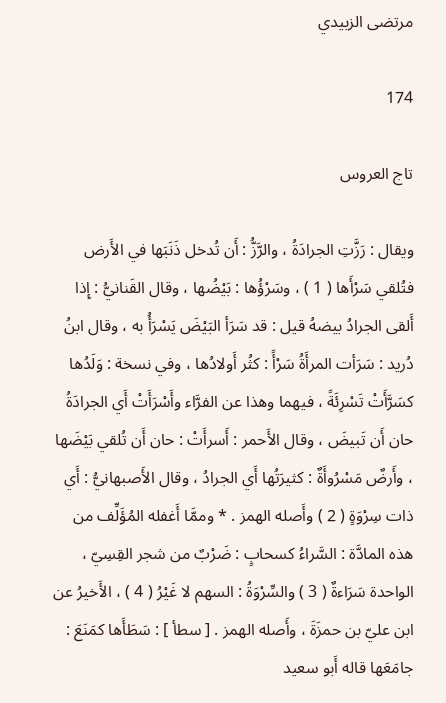مرتضى الزبيدي

174

تاج العروس

ويقال : رَزَّتِ الجرادَةُ ، والرَّزُّ : أَن تُدخل ذَنَبَها في الأَرض فتُلقي سَرْأَها ( 1 ) ، وسَرْؤُها : بَيْضُها ، وقال القَنانيُّ : إِذا أَلقى الجرادُ بيضهُ قيل : قد سَرَأ البَيْضَ يَسْرَأُ به ، وقال ابنُ دُريد : سَرَأت المرأَةُ سَرْأً : كثُر أَولادُها ، وفي نسخة : وَلَدُها كسَرَّأَتْ تَسْرِئَةً ، فيهما وهذا عن الفرَّاء وأَسْرَأَتْ أَي الجرادَةُ حان أَن تَبيضَ ، وقال الأَحمر : أَسرأَتْ : حان أَن تُلقي بَيْضَها ، وأَرضٌ مَسْرُوأَةٌ : كثيرَتُها أَي الجرادُ ، وقال الأَصبهانيُّ : أَي ذات سِرْوَةٍ ( 2 ) وأَصله الهمز . * وممَّا أَغفله المُؤَلِّف من هذه المادَّة : السَّراءُ كسحابٍ : ضَرْبٌ من شجر القِسِيّ ، الواحدة سَرَاءةٌ ( 3 ) والسِّرْوَةُ : السهم لا غَيْرُ ( 4 ) ، الأَخيرُ عن ابن عليّ بن حمزَةَ ، وأَصله الهمز . [ سطأ ] : سَطَأَها كمَنَعَ : جامَعَها قاله أَبو سعيد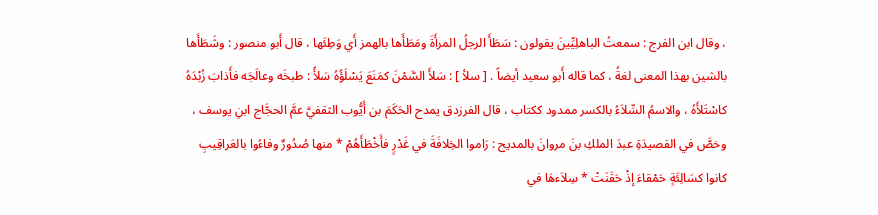، وقال ابن الفرج : سمعتُ الباهلِيِّينَ يقولون : سَطَأَ الرجلُ المرأَةَ ومَطَأَها بالهمز أَي وَطِئَها ، قال أَبو منصور : وشَطَأَها بالشين بهذا المعنى لغةُ ، كما قاله أَبو سعيد أيضاً . [ سلأ ] : سَلأَ السَّمْنَ كمَنَعَ يَسْلَؤُهُ سَلأً : طبخَه وعالَجَه فأَذابَ زُبْدَهُ كاسْتَلأَهُ ، والاسمُ السِّلاَءُ بالكسر ممدود ككتاب ، قال الفرزدق يمدح الحَكَمَ بن أَيُّوب الثقفيَّ عمَّ الحجَّاج ابنِ يوسف ، وخصَّ في القصيدَةِ عبدَ الملكِ بنَ مروانَ بالمديح : رَاموا الخِلافَةَ في غَدْرٍ فأَخْطَأَهُمْ * منها صُدُورٌ وفاءُوا بالعَراقِيبِ كانوا كسَالِئَةٍ حَمْقاءَ إذْ حَقَنَتْ * سِلاَءهَا في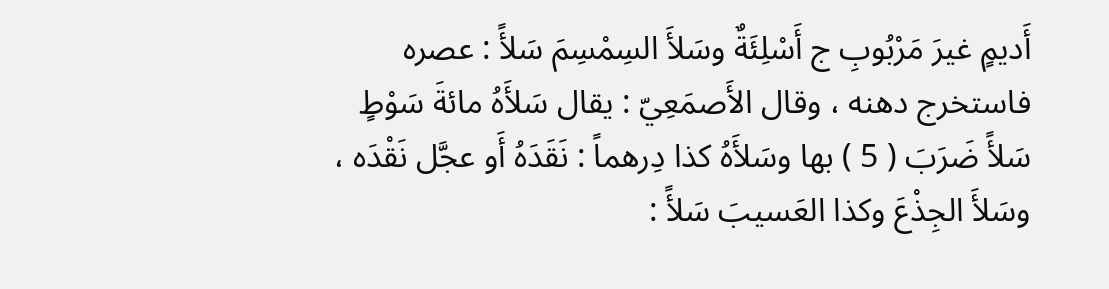أَديمٍ غيرَ مَرْبُوبِ ج أَسْلِئَةٌ وسَلأَ السِمْسِمَ سَلأً : عصره فاستخرج دهنه ، وقال الأَصمَعِيّ : يقال سَلأَهُ مائةَ سَوْطٍ سَلأً ضَرَبَ ( 5 ) بها وسَلأَهُ كذا دِرهماً : نَقَدَهُ أَو عجَّل نَقْدَه ، وسَلأَ الجِذْعَ وكذا العَسيبَ سَلأً :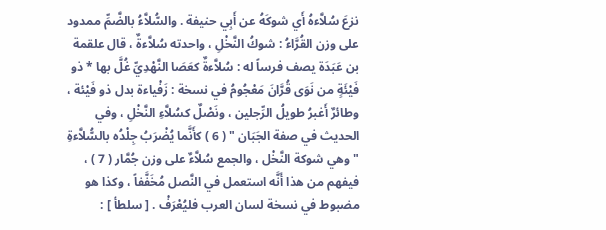نزعَ سُلاَّءهُ أَي شوكَهُ عن أَبِي حنيفة . والسُّلاَّءُ بالضَّمِّ ممدود على وزن القُرَّاءُ : شوكُ النَّخْلِ ، واحدته سُلاَّءةٌ ، قال علقمة بن عَبَدَة يصف فرساً له : سُلاَّءةٌ كعَصَا النَّهْدِيِّ غُلَّ بها * ذو فَيْئَةٍ من نَوَى قُرَّانَ مَعْجُومُ في نسخة : زَفْياءة بدل ذو فَيْئة ، وطائرٌ أَغبرُ طويلُ الرِّجلين ، ونَصْلٌ كسُلاَّءِ النَّخْلِ ، وفي الحديث في صفة الجَبَان " ( 6 ) كأَنَّما يُضْرَبُ جِلْدُه بالسُّلاَّءةِ " وهي شوكة النَّخْل ، والجمع سُلاَّءٌ على وزن جُمَّار ( 7 ) ، فيفهم من هذا أَنَّه استعمل في النَّصل مُخَفَّفاً ، وكذا هو مضبوط في نسخة لسان العرب فليُعْرَفْ . [ سلطأ ] :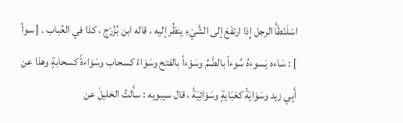اسْلَنْطَأَ الرجل إِذا ارتفَعَ إلى الشَّيْءِ ينظُر إليه ، قاله ابن بُزُرْج ، كذا في العُباب . [ سوأ ] : سَاءه يَسوءهُ سُوءاً بالضَّمِّ وسَوْءاً بالفتح وسَوَاءً كسحاب وسَوَاءةً كسحابةٍ وهذا عن أَبِي زيد وسَوَايَةً كعَبَايةٍ وسَوَائِيَةً ، قال سيبويه : سأَلتُ الخليلَ عن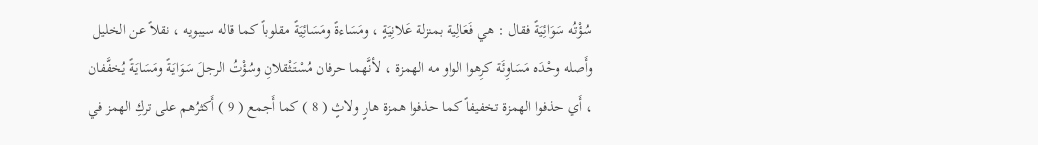سُؤْتُه سَوَائِيَةً فقال : هي فَعَالِية بمنزلة عَلانِيَةٍ ، ومَسَاءةً ومَسَائِيَةً مقلوباً كما قاله سيبويه ، نقلاً عن الخليل وأَصله وحْدَه مَسَاوِئَة كرِهوا الواو مه الهمزة ، لأنَّهما حرفان مُسْتَثْقلانِ وسُؤْتُ الرجلَ سَوَايَةً ومَسَايَةً يُخفَّفان ، أَي حذفوا الهمزة تخفيفاً كما حذفوا همزة هارٍ ولاثٍ ( 8 ) كما أَجمع ( 9 ) أَكثرُهم على تركِ الهمز في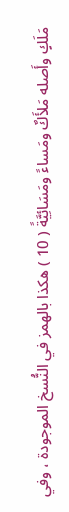مَلَكٍ وأَصله مَلأَكٌ ومَساءً ومَسَائِيَّةً ( 10 ) هكذا بالهمز في النُّسخ الموجودة ، وفي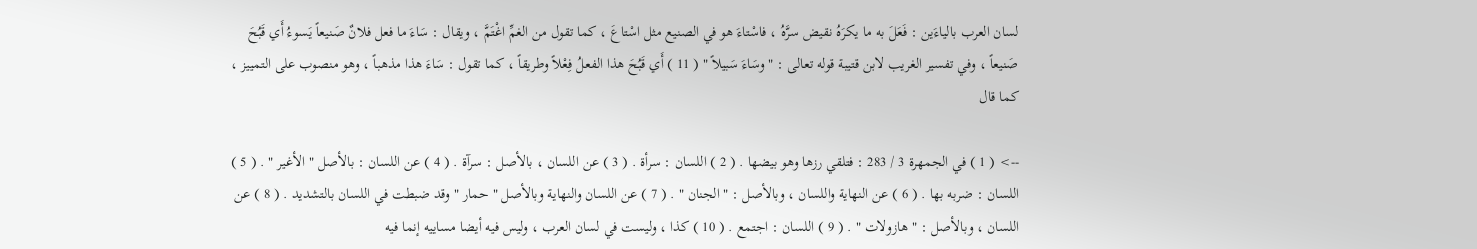لسان العرب بالياءَين : فَعَلَ به ما يكرَهُ نقيض سرَّهُ ، فاسْتاءَ هو في الصنيع مثل اسْتاعَ ، كما تقول من الغمِّ اغْتَمَّ ، ويقال : سَاءَ ما فعل فلانٌ صَنيعاً يَسوءُ أَي قَبُحَ صَنيعاً ، وفي تفسير الغريب لابن قتيبة قوله تعالى : " وسَاءَ سَبيلاً " ( 11 ) أَي قَبُحَ هذا الفعلُ فِعْلاً وطريقاً ، كما تقول : سَاءَ هذا مذهباً ، وهو منصوب على التمييز ، كما قال

--> ( 1 ) في الجمهرة 3 / 283 : فتلقي رزها وهو بيضها . ( 2 ) اللسان : سرأة . ( 3 ) عن اللسان ، بالأصل : سرآة . ( 4 ) عن اللسان : بالأصل " الأغير " . ( 5 ) اللسان : ضربه بها . ( 6 ) عن النهاية واللسان ، وبالأصل : " الجنان " . ( 7 ) عن اللسان والنهاية وبالأصل " حمار " وقد ضبطت في اللسان بالتشديد . ( 8 ) عن اللسان ، وبالأصل : " هازولات " . ( 9 ) اللسان : اجتمع . ( 10 ) كذا ، وليست في لسان العرب ، وليس فيه أيضا مساييه إنما فيه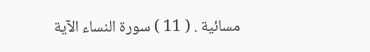مسائية . ( 11 ) سورة النساء الآية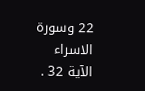22 وسورة الاسراء الآية 32 .